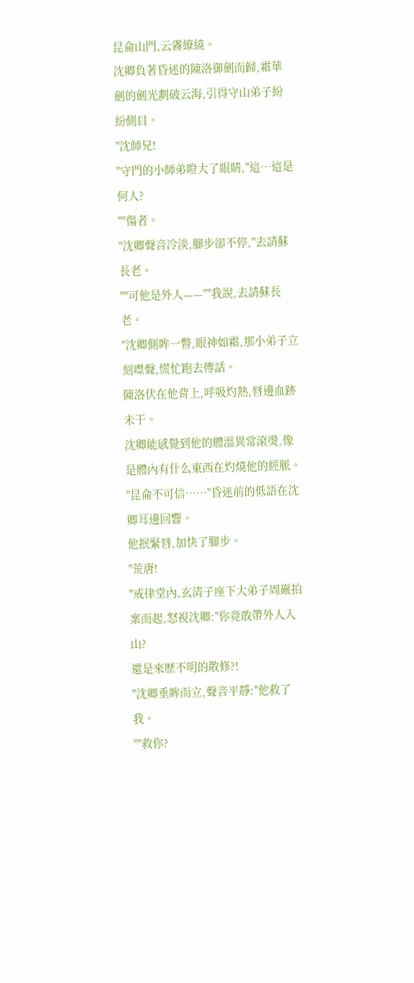昆侖山門,云霧繚繞。
沈卿負著昏迷的陳洛御劍而歸,霜華劍的劍光劃破云海,引得守山弟子紛紛側目。
"沈師兄!
"守門的小師弟瞪大了眼睛,"這…這是何人?
""傷者。
"沈卿聲音冷淡,腳步卻不停,"去請蘇長老。
""可他是外人——""我說,去請蘇長老。
"沈卿側眸一瞥,眼神如霜,那小弟子立刻噤聲,慌忙跑去傳話。
陳洛伏在他背上,呼吸灼熱,唇邊血跡未干。
沈卿能感覺到他的體溫異常滾燙,像是體內有什么東西在灼燒他的經脈。
"昆侖不可信……"昏迷前的低語在沈卿耳邊回響。
他抿緊唇,加快了腳步。
"荒唐!
"戒律堂內,玄清子座下大弟子周巖拍案而起,怒視沈卿:"你竟敢帶外人入山?
還是來歷不明的散修?!
"沈卿垂眸而立,聲音平靜:"他救了我。
""救你?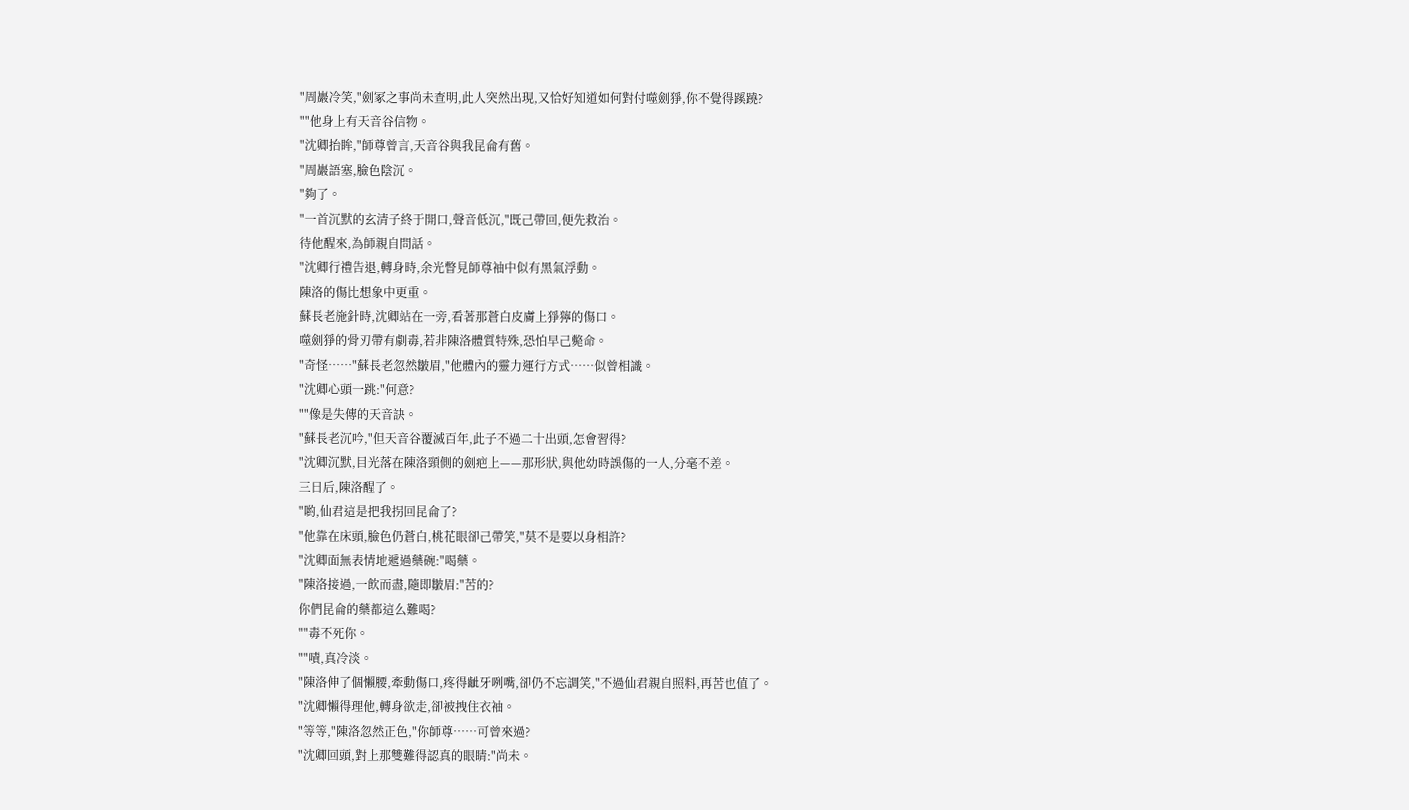"周巖冷笑,"劍冢之事尚未查明,此人突然出現,又恰好知道如何對付噬劍猙,你不覺得蹊蹺?
""他身上有天音谷信物。
"沈卿抬眸,"師尊曾言,天音谷與我昆侖有舊。
"周巖語塞,臉色陰沉。
"夠了。
"一首沉默的玄清子終于開口,聲音低沉,"既己帶回,便先救治。
待他醒來,為師親自問話。
"沈卿行禮告退,轉身時,余光瞥見師尊袖中似有黑氣浮動。
陳洛的傷比想象中更重。
蘇長老施針時,沈卿站在一旁,看著那蒼白皮膚上猙獰的傷口。
噬劍猙的骨刃帶有劇毒,若非陳洛體質特殊,恐怕早己斃命。
"奇怪……"蘇長老忽然皺眉,"他體內的靈力運行方式……似曾相識。
"沈卿心頭一跳:"何意?
""像是失傳的天音訣。
"蘇長老沉吟,"但天音谷覆滅百年,此子不過二十出頭,怎會習得?
"沈卿沉默,目光落在陳洛頸側的劍疤上——那形狀,與他幼時誤傷的一人,分毫不差。
三日后,陳洛醒了。
"喲,仙君這是把我拐回昆侖了?
"他靠在床頭,臉色仍蒼白,桃花眼卻己帶笑,"莫不是要以身相許?
"沈卿面無表情地遞過藥碗:"喝藥。
"陳洛接過,一飲而盡,隨即皺眉:"苦的?
你們昆侖的藥都這么難喝?
""毒不死你。
""嘖,真冷淡。
"陳洛伸了個懶腰,牽動傷口,疼得齜牙咧嘴,卻仍不忘調笑,"不過仙君親自照料,再苦也值了。
"沈卿懶得理他,轉身欲走,卻被拽住衣袖。
"等等,"陳洛忽然正色,"你師尊……可曾來過?
"沈卿回頭,對上那雙難得認真的眼睛:"尚未。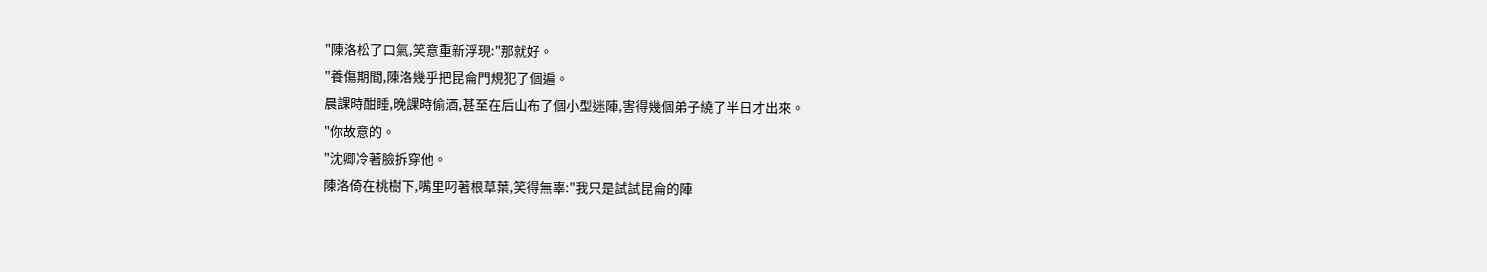"陳洛松了口氣,笑意重新浮現:"那就好。
"養傷期間,陳洛幾乎把昆侖門規犯了個遍。
晨課時酣睡,晚課時偷酒,甚至在后山布了個小型迷陣,害得幾個弟子繞了半日才出來。
"你故意的。
"沈卿冷著臉拆穿他。
陳洛倚在桃樹下,嘴里叼著根草葉,笑得無辜:"我只是試試昆侖的陣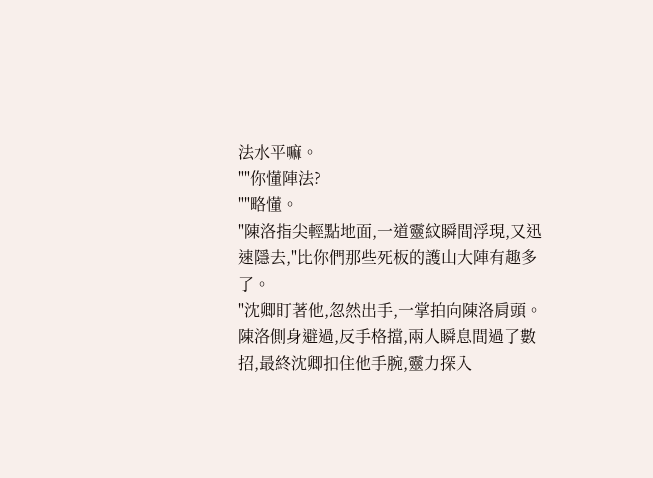法水平嘛。
""你懂陣法?
""略懂。
"陳洛指尖輕點地面,一道靈紋瞬間浮現,又迅速隱去,"比你們那些死板的護山大陣有趣多了。
"沈卿盯著他,忽然出手,一掌拍向陳洛肩頭。
陳洛側身避過,反手格擋,兩人瞬息間過了數招,最終沈卿扣住他手腕,靈力探入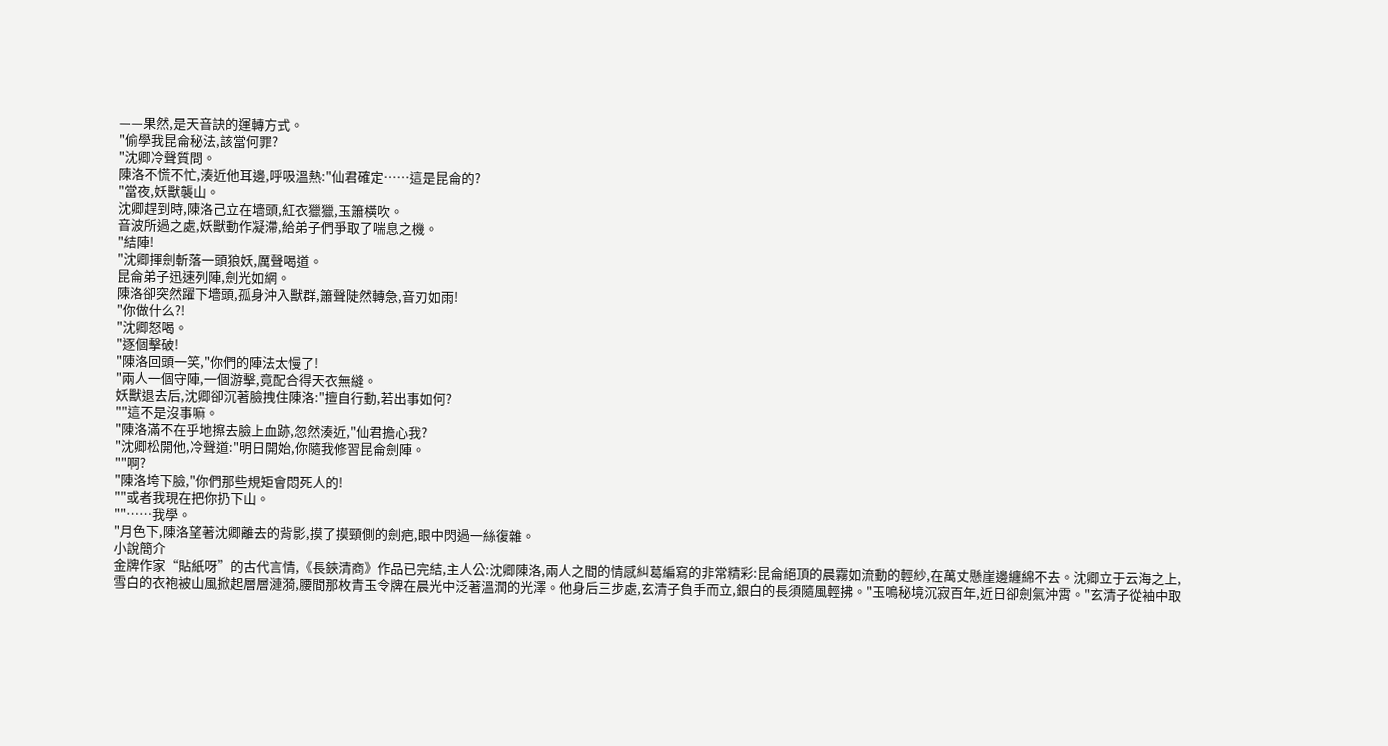——果然,是天音訣的運轉方式。
"偷學我昆侖秘法,該當何罪?
"沈卿冷聲質問。
陳洛不慌不忙,湊近他耳邊,呼吸溫熱:"仙君確定……這是昆侖的?
"當夜,妖獸襲山。
沈卿趕到時,陳洛己立在墻頭,紅衣獵獵,玉簫橫吹。
音波所過之處,妖獸動作凝滯,給弟子們爭取了喘息之機。
"結陣!
"沈卿揮劍斬落一頭狼妖,厲聲喝道。
昆侖弟子迅速列陣,劍光如網。
陳洛卻突然躍下墻頭,孤身沖入獸群,簫聲陡然轉急,音刃如雨!
"你做什么?!
"沈卿怒喝。
"逐個擊破!
"陳洛回頭一笑,"你們的陣法太慢了!
"兩人一個守陣,一個游擊,竟配合得天衣無縫。
妖獸退去后,沈卿卻沉著臉拽住陳洛:"擅自行動,若出事如何?
""這不是沒事嘛。
"陳洛滿不在乎地擦去臉上血跡,忽然湊近,"仙君擔心我?
"沈卿松開他,冷聲道:"明日開始,你隨我修習昆侖劍陣。
""啊?
"陳洛垮下臉,"你們那些規矩會悶死人的!
""或者我現在把你扔下山。
""……我學。
"月色下,陳洛望著沈卿離去的背影,摸了摸頸側的劍疤,眼中閃過一絲復雜。
小說簡介
金牌作家“貼紙呀”的古代言情,《長鋏清商》作品已完結,主人公:沈卿陳洛,兩人之間的情感糾葛編寫的非常精彩:昆侖絕頂的晨霧如流動的輕紗,在萬丈懸崖邊纏綿不去。沈卿立于云海之上,雪白的衣袍被山風掀起層層漣漪,腰間那枚青玉令牌在晨光中泛著溫潤的光澤。他身后三步處,玄清子負手而立,銀白的長須隨風輕拂。"玉鳴秘境沉寂百年,近日卻劍氣沖霄。"玄清子從袖中取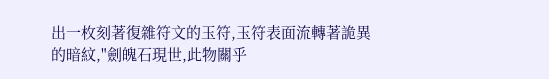出一枚刻著復雜符文的玉符,玉符表面流轉著詭異的暗紋,"劍魄石現世,此物關乎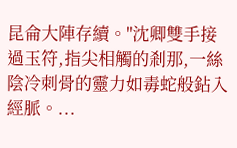昆侖大陣存續。"沈卿雙手接過玉符,指尖相觸的剎那,一絲陰冷刺骨的靈力如毒蛇般鉆入經脈。...